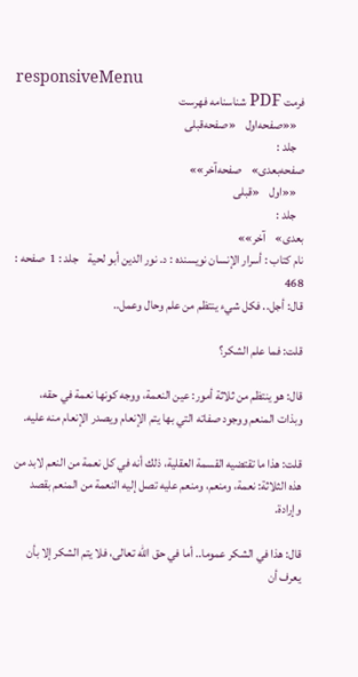responsiveMenu
فرمت PDF شناسنامه فهرست
   ««صفحه‌اول    «صفحه‌قبلی
   جلد :
صفحه‌بعدی»    صفحه‌آخر»»
   ««اول    «قبلی
   جلد :
بعدی»    آخر»»
نام کتاب : أسرار الإنسان نویسنده : د. نور الدين أبو لحية    جلد : 1  صفحه : 468
قال: أجل.. فكل شيء ينتظم من علم وحال وعمل..

قلت: فما علم الشكر؟

قال: هو ينتظم من ثلاثة أمور: عين النعمة، ووجه كونها نعمة في حقه، وبذات ‌المنعم ووجود صفاته التي بها يتم الإنعام ويصدر الإنعام منه عليه.

قلت: هذا ما تقتضيه القسمة العقلية، ذلك أنه في كل نعمة من النعم لابد من هذه الثلاثة: نعمة، ومنعم، ‌ومنعم عليه تصل إليه النعمة من المنعم بقصد وإرادة.

قال: هذا في الشكر عموما.. أما في حق الله تعالى، فلا يتم الشكر إلا بأن يعرف أن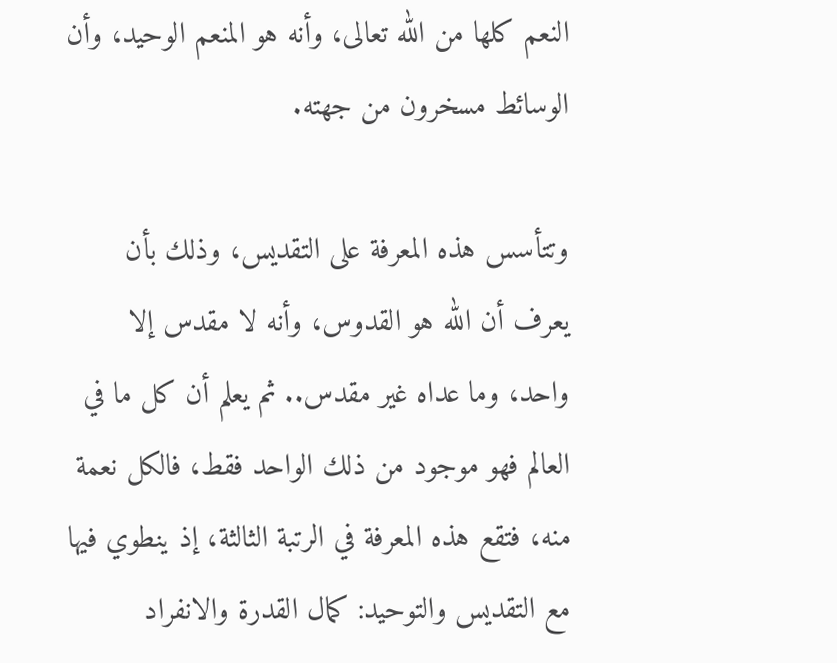النعم كلها من الله تعالى، وأنه هو المنعم الوحيد، ‌وأن الوسائط مسخرون من جهته.

وتتأسس هذه المعرفة على التقديس، وذلك بأن يعرف أن الله هو القدوس، وأنه لا مقدس إلا واحد، وما عداه غير مقدس.. ثم يعلم أن كل ما في العالم فهو موجود من ذلك الواحد فقط، فالكل نعمة منه، فتقع ‌هذه المعرفة في الرتبة الثالثة، إذ ينطوي فيها مع التقديس والتوحيد: كمال القدرة والانفراد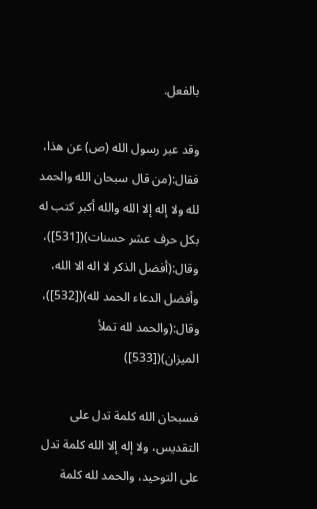بالفعل.

وقد عبر رسول الله (ص) عن هذا، فقال:(من قال سبحان الله والحمد لله ولا إله إلا الله والله أكبر كتب له بكل حرف عشر حسنات)([531])، وقال:(أفضل الذكر لا اله الا الله، وأفضل الدعاء الحمد لله)([532])، وقال:(والحمد لله تملأ الميزان)([533])

فسبحان الله كلمة تدل على التقديس، ولا إله إلا الله كلمة تدل على التوحيد، والحمد لله كلمة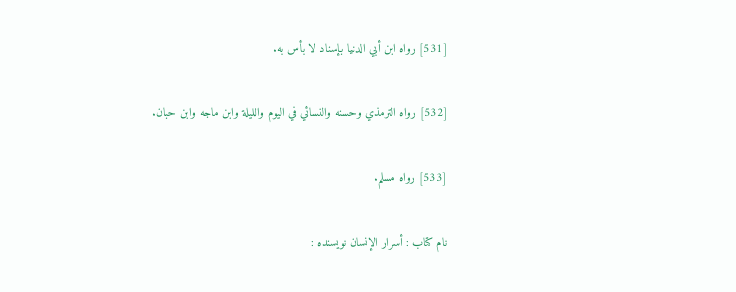[531] رواه ابن أبي الدنيا بإسناد لا بأس به.

[532] رواه الترمذي وحسنه والنسائي في اليوم والليلة وابن ماجه وابن حبان.

[533] رواه مسلم.

نام کتاب : أسرار الإنسان نویسنده :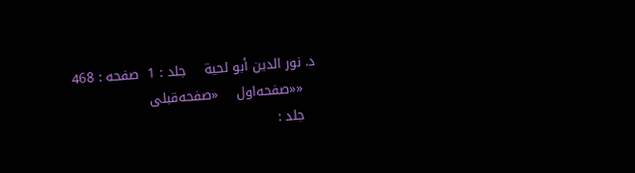د. نور الدين أبو لحية    جلد : 1  صفحه : 468
   ««صفحه‌اول    «صفحه‌قبلی
   جلد :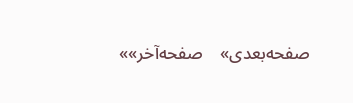صفحه‌بعدی»    صفحه‌آخر»»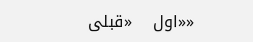««اول    «قبلی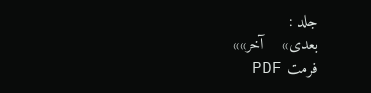جلد :
بعدی»    آخر»»
فرمت PDF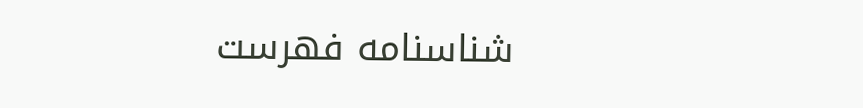شناسنامه فهرست